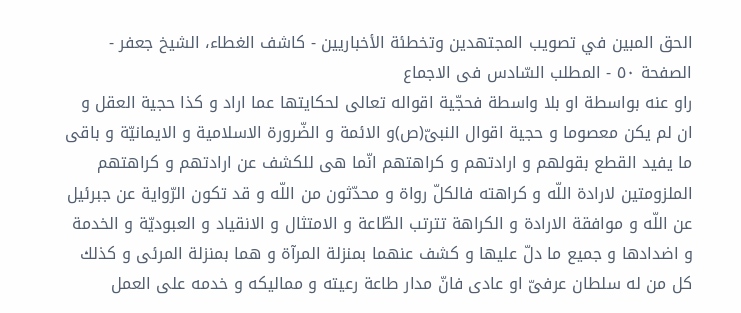الحق المبين في تصويب المجتهدين وتخطئة الأخباريين - كاشف الغطاء، الشيخ جعفر - الصفحة ٥٠ - المطلب السّادس فى الاجماع
راو عنه بواسطة او بلا واسطة فحجّية اقواله تعالى لحكايتها عما اراد و كذا حجية العقل و ان لم يكن معصوما و حجية اقوال النبىّ(ص)و الائمة و الضّرورة الاسلامية و الايمانيّة و باقى ما يفيد القطع بقولهم و ارادتهم و كراهتهم انّما هى للكشف عن ارادتهم و كراهتهم الملزومتين لارادة اللّه و كراهته فالكلّ رواة و محدّثون من اللّه و قد تكون الرّواية عن جبرئيل عن اللّه و موافقة الارادة و الكراهة تترتب الطّاعة و الامتثال و الانقياد و العبوديّة و الخدمة و اضدادها و جميع ما دلّ عليها و كشف عنهما بمنزلة المرآة و هما بمنزلة المرئى و كذلك كل من له سلطان عرفىّ او عادى فانّ مدار طاعة رعيته و مماليكه و خدمه على العمل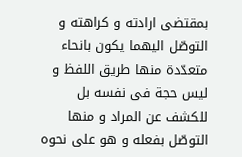بمقتضى ارادته و كراهته و التوصّل اليهما يكون بانحاء متعدّدة منها طريق اللفظ و ليس حجة فى نفسه بل للكشف عن المراد و منها التوصّل بفعله و هو على نحوه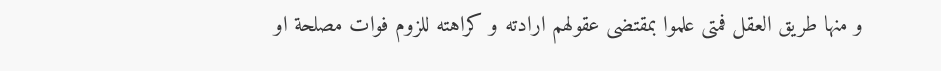و منها طريق العقل فمتى علموا بمقتضى عقولهم ارادته و كراهته للزوم فوات مصلحة او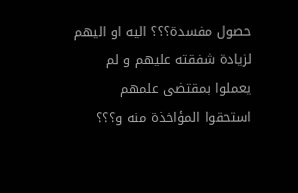حصول مفسدة؟؟؟ اليه او اليهم لزيادة شفقته عليهم و لم يعملوا بمقتضى علمهم استحقوا المؤاخذة منه و؟؟؟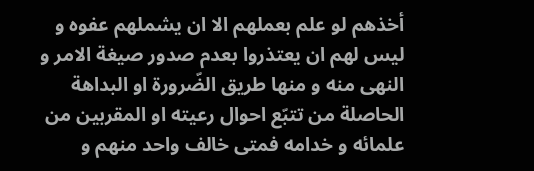أخذهم لو علم بعملهم الا ان يشملهم عفوه و ليس لهم ان يعتذروا بعدم صدور صيغة الامر و النهى منه و منها طريق الضّرورة او البداهة الحاصلة من تتبّع احوال رعيته او المقربين من علمائه و خدامه فمتى خالف واحد منهم و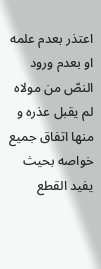اعتذر بعدم علمه او بعدم ورود النصّ من مولاه لم يقبل عذره و منها اتفاق جميع خواصه بحيث يفيد القطع